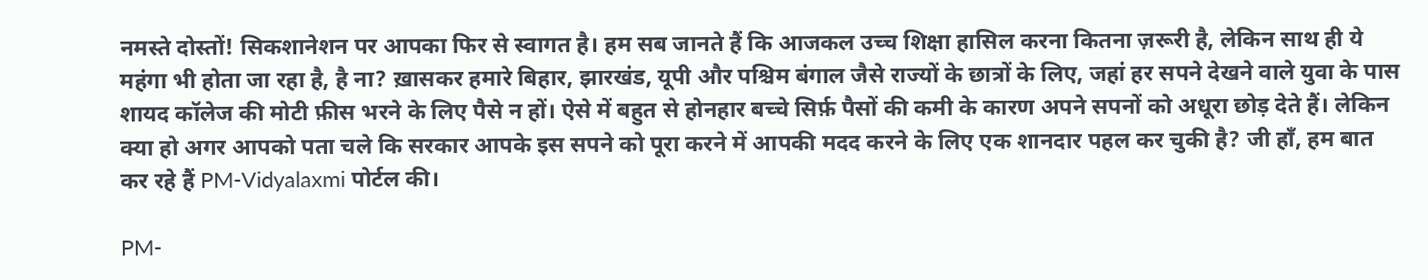नमस्ते दोस्तों! सिकशानेशन पर आपका फिर से स्वागत है। हम सब जानते हैं कि आजकल उच्च शिक्षा हासिल करना कितना ज़रूरी है, लेकिन साथ ही ये महंगा भी होता जा रहा है, है ना? ख़ासकर हमारे बिहार, झारखंड, यूपी और पश्चिम बंगाल जैसे राज्यों के छात्रों के लिए, जहां हर सपने देखने वाले युवा के पास शायद कॉलेज की मोटी फ़ीस भरने के लिए पैसे न हों। ऐसे में बहुत से होनहार बच्चे सिर्फ़ पैसों की कमी के कारण अपने सपनों को अधूरा छोड़ देते हैं। लेकिन क्या हो अगर आपको पता चले कि सरकार आपके इस सपने को पूरा करने में आपकी मदद करने के लिए एक शानदार पहल कर चुकी है? जी हाँ, हम बात कर रहे हैं PM-Vidyalaxmi पोर्टल की।

PM-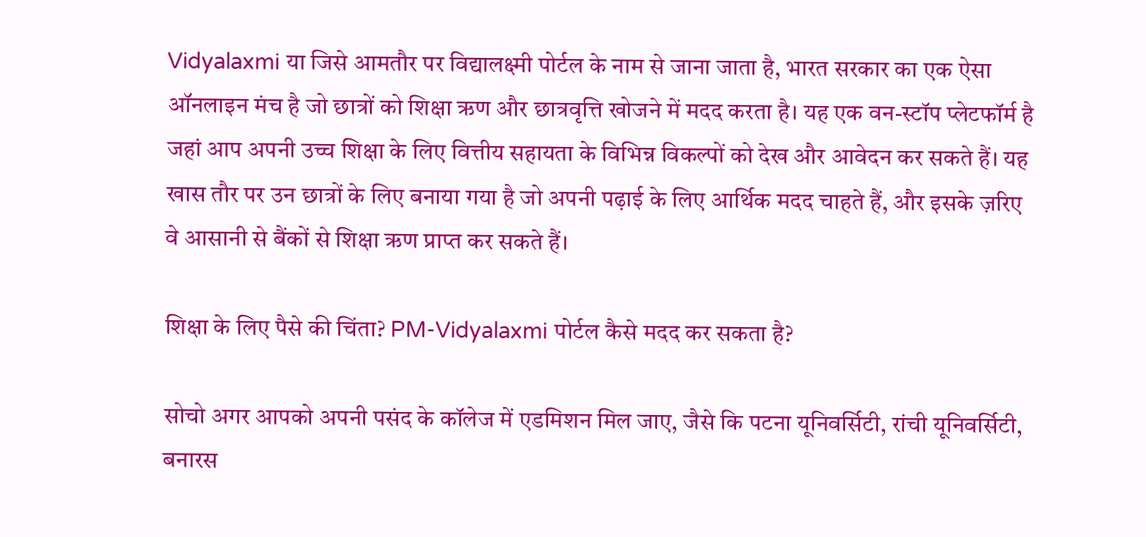Vidyalaxmi या जिसे आमतौर पर विद्यालक्ष्मी पोर्टल के नाम से जाना जाता है, भारत सरकार का एक ऐसा ऑनलाइन मंच है जो छात्रों को शिक्षा ऋण और छात्रवृत्ति खोजने में मदद करता है। यह एक वन-स्टॉप प्लेटफॉर्म है जहां आप अपनी उच्च शिक्षा के लिए वित्तीय सहायता के विभिन्न विकल्पों को देख और आवेदन कर सकते हैं। यह खास तौर पर उन छात्रों के लिए बनाया गया है जो अपनी पढ़ाई के लिए आर्थिक मदद चाहते हैं, और इसके ज़रिए वे आसानी से बैंकों से शिक्षा ऋण प्राप्त कर सकते हैं।

शिक्षा के लिए पैसे की चिंता? PM-Vidyalaxmi पोर्टल कैसे मदद कर सकता है?

सोचो अगर आपको अपनी पसंद के कॉलेज में एडमिशन मिल जाए, जैसे कि पटना यूनिवर्सिटी, रांची यूनिवर्सिटी, बनारस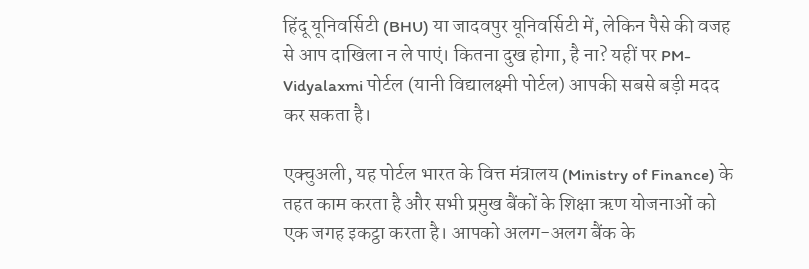हिंदू यूनिवर्सिटी (BHU) या जादवपुर यूनिवर्सिटी में, लेकिन पैसे की वजह से आप दाखिला न ले पाएं। कितना दुख होगा, है ना? यहीं पर PM-Vidyalaxmi पोर्टल (यानी विद्यालक्ष्मी पोर्टल) आपकी सबसे बड़ी मदद कर सकता है।

एक्चुअली, यह पोर्टल भारत के वित्त मंत्रालय (Ministry of Finance) के तहत काम करता है और सभी प्रमुख बैंकों के शिक्षा ऋण योजनाओं को एक जगह इकट्ठा करता है। आपको अलग-अलग बैंक के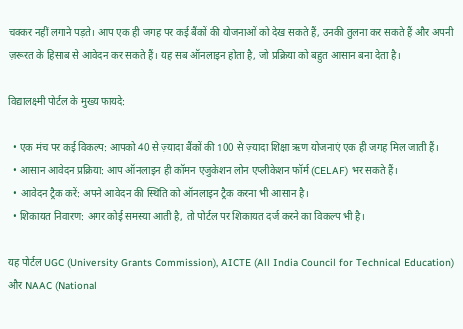चक्कर नहीं लगाने पड़ते। आप एक ही जगह पर कई बैंकों की योजनाओं को देख सकते हैं, उनकी तुलना कर सकते हैं और अपनी ज़रूरत के हिसाब से आवेदन कर सकते हैं। यह सब ऑनलाइन होता है, जो प्रक्रिया को बहुत आसान बना देता है।

विद्यालक्ष्मी पोर्टल के मुख्य फायदे:

  • एक मंच पर कई विकल्प: आपको 40 से ज़्यादा बैंकों की 100 से ज़्यादा शिक्षा ऋण योजनाएं एक ही जगह मिल जाती हैं।
  • आसान आवेदन प्रक्रिया: आप ऑनलाइन ही कॉमन एजुकेशन लोन एप्लीकेशन फॉर्म (CELAF) भर सकते हैं।
  • आवेदन ट्रैक करें: अपने आवेदन की स्थिति को ऑनलाइन ट्रैक करना भी आसान है।
  • शिकायत निवारण: अगर कोई समस्या आती है, तो पोर्टल पर शिकायत दर्ज करने का विकल्प भी है।

यह पोर्टल UGC (University Grants Commission), AICTE (All India Council for Technical Education) और NAAC (National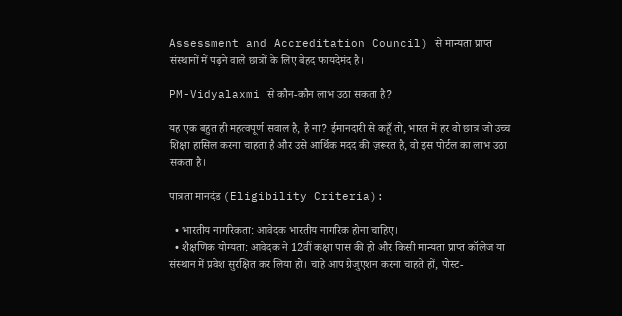Assessment and Accreditation Council) से मान्यता प्राप्त संस्थानों में पढ़ने वाले छात्रों के लिए बेहद फायदेमंद है।

PM-Vidyalaxmi से कौन-कौन लाभ उठा सकता है?

यह एक बहुत ही महत्वपूर्ण सवाल है, है ना? ईमानदारी से कहूँ तो, भारत में हर वो छात्र जो उच्च शिक्षा हासिल करना चाहता है और उसे आर्थिक मदद की ज़रूरत है, वो इस पोर्टल का लाभ उठा सकता है।

पात्रता मानदंड (Eligibility Criteria):

  • भारतीय नागरिकता: आवेदक भारतीय नागरिक होना चाहिए।
  • शैक्षणिक योग्यता: आवेदक ने 12वीं कक्षा पास की हो और किसी मान्यता प्राप्त कॉलेज या संस्थान में प्रवेश सुरक्षित कर लिया हो। चाहे आप ग्रेजुएशन करना चाहते हों, पोस्ट-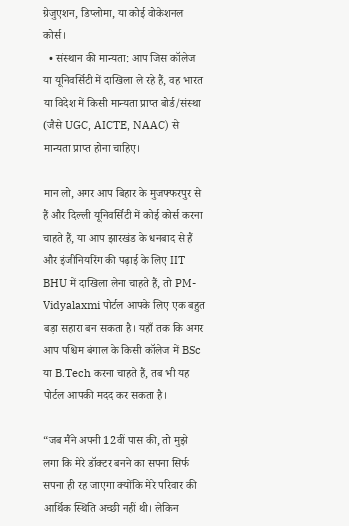ग्रेजुएशन, डिप्लोमा, या कोई वोकेशनल कोर्स।
  • संस्थान की मान्यता: आप जिस कॉलेज या यूनिवर्सिटी में दाखिला ले रहे हैं, वह भारत या विदेश में किसी मान्यता प्राप्त बोर्ड/संस्था (जैसे UGC, AICTE, NAAC) से मान्यता प्राप्त होना चाहिए।

मान लो, अगर आप बिहार के मुजफ्फरपुर से हैं और दिल्ली यूनिवर्सिटी में कोई कोर्स करना चाहते हैं, या आप झारखंड के धनबाद से हैं और इंजीनियरिंग की पढ़ाई के लिए IIT BHU में दाखिला लेना चाहते हैं, तो PM-Vidyalaxmi पोर्टल आपके लिए एक बहुत बड़ा सहारा बन सकता है। यहाँ तक कि अगर आप पश्चिम बंगाल के किसी कॉलेज में BSc या B.Tech करना चाहते हैं, तब भी यह पोर्टल आपकी मदद कर सकता है।

“जब मैंने अपनी 12वीं पास की, तो मुझे लगा कि मेरे डॉक्टर बनने का सपना सिर्फ सपना ही रह जाएगा क्योंकि मेरे परिवार की आर्थिक स्थिति अच्छी नहीं थी। लेकिन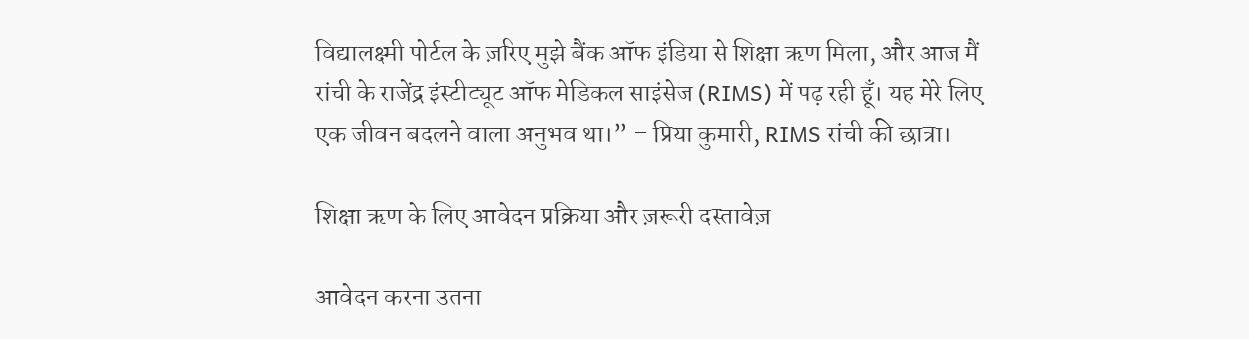विद्यालक्ष्मी पोर्टल के ज़रिए मुझे बैंक ऑफ इंडिया से शिक्षा ऋण मिला, और आज मैं रांची के राजेंद्र इंस्टीट्यूट ऑफ मेडिकल साइंसेज (RIMS) में पढ़ रही हूँ। यह मेरे लिए एक जीवन बदलने वाला अनुभव था।” – प्रिया कुमारी, RIMS रांची की छात्रा।

शिक्षा ऋण के लिए आवेदन प्रक्रिया और ज़रूरी दस्तावेज़

आवेदन करना उतना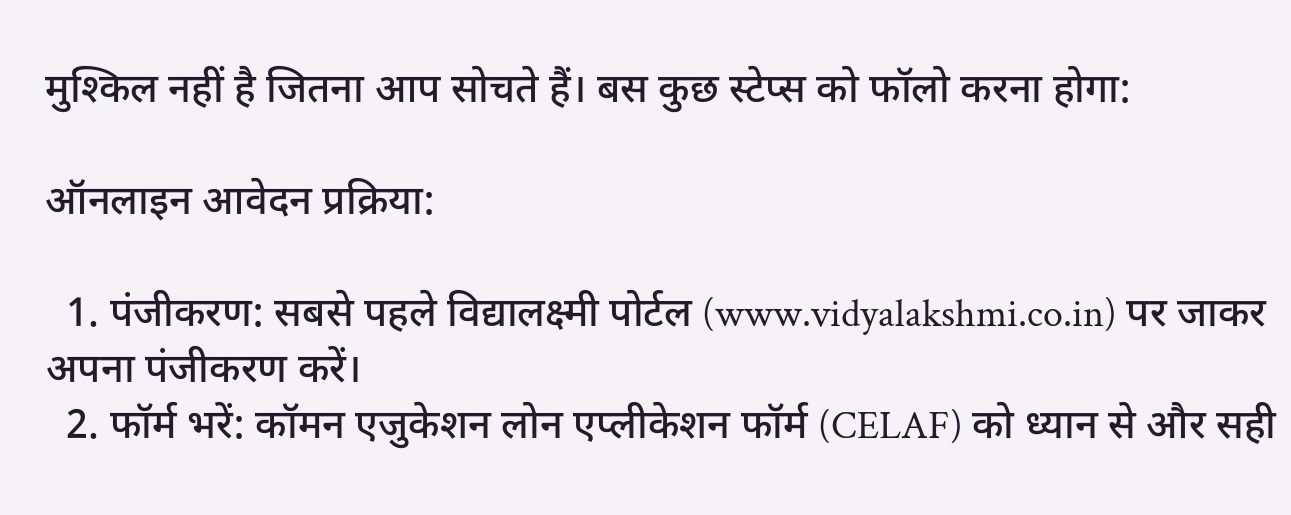मुश्किल नहीं है जितना आप सोचते हैं। बस कुछ स्टेप्स को फॉलो करना होगा:

ऑनलाइन आवेदन प्रक्रिया:

  1. पंजीकरण: सबसे पहले विद्यालक्ष्मी पोर्टल (www.vidyalakshmi.co.in) पर जाकर अपना पंजीकरण करें।
  2. फॉर्म भरें: कॉमन एजुकेशन लोन एप्लीकेशन फॉर्म (CELAF) को ध्यान से और सही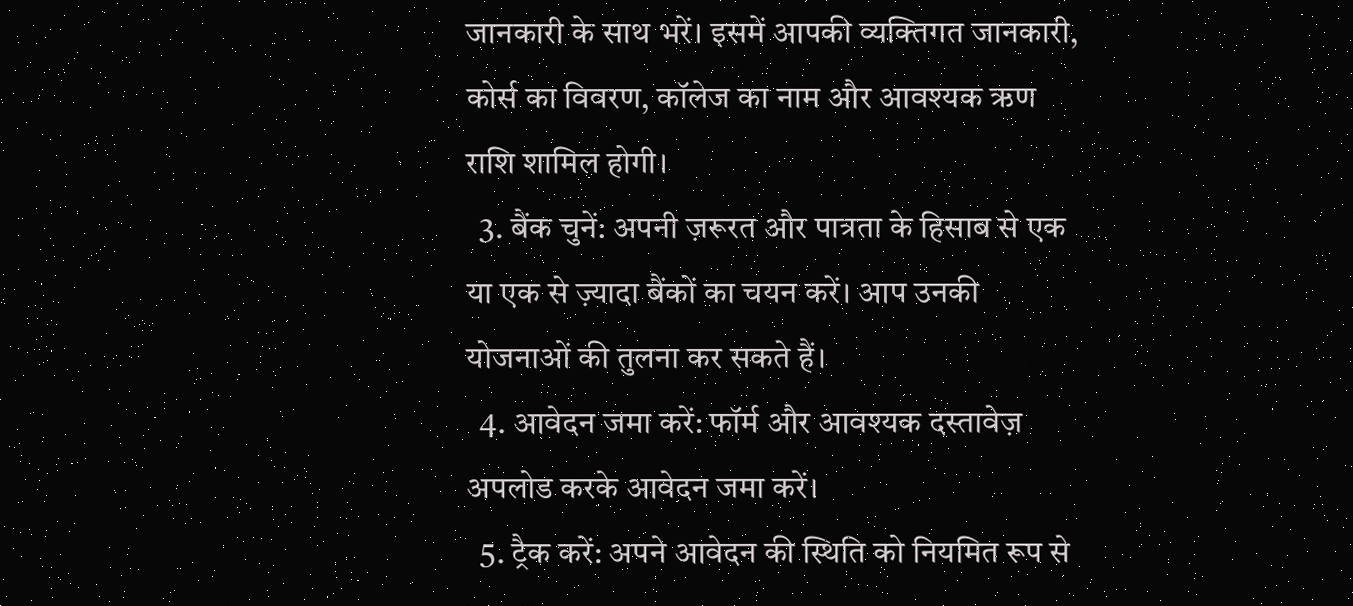जानकारी के साथ भरें। इसमें आपकी व्यक्तिगत जानकारी, कोर्स का विवरण, कॉलेज का नाम और आवश्यक ऋण राशि शामिल होगी।
  3. बैंक चुनें: अपनी ज़रूरत और पात्रता के हिसाब से एक या एक से ज़्यादा बैंकों का चयन करें। आप उनकी योजनाओं की तुलना कर सकते हैं।
  4. आवेदन जमा करें: फॉर्म और आवश्यक दस्तावेज़ अपलोड करके आवेदन जमा करें।
  5. ट्रैक करें: अपने आवेदन की स्थिति को नियमित रूप से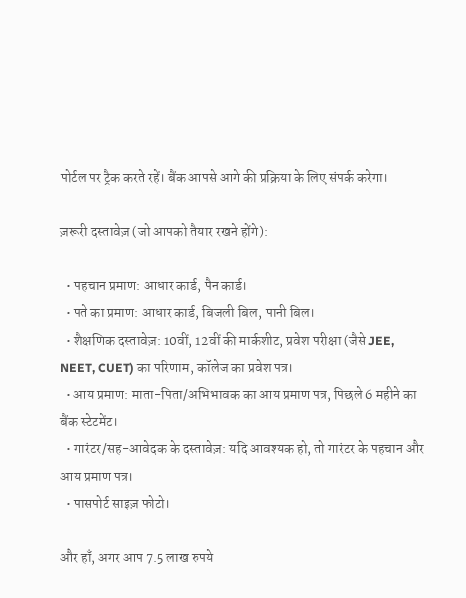पोर्टल पर ट्रैक करते रहें। बैंक आपसे आगे की प्रक्रिया के लिए संपर्क करेगा।

ज़रूरी दस्तावेज़ (जो आपको तैयार रखने होंगे):

  • पहचान प्रमाण: आधार कार्ड, पैन कार्ड।
  • पते का प्रमाण: आधार कार्ड, बिजली बिल, पानी बिल।
  • शैक्षणिक दस्तावेज़: 10वीं, 12वीं की मार्कशीट, प्रवेश परीक्षा (जैसे JEE, NEET, CUET) का परिणाम, कॉलेज का प्रवेश पत्र।
  • आय प्रमाण: माता-पिता/अभिभावक का आय प्रमाण पत्र, पिछले 6 महीने का बैंक स्टेटमेंट।
  • गारंटर/सह-आवेदक के दस्तावेज़: यदि आवश्यक हो, तो गारंटर के पहचान और आय प्रमाण पत्र।
  • पासपोर्ट साइज़ फोटो।

और हाँ, अगर आप 7.5 लाख रुपये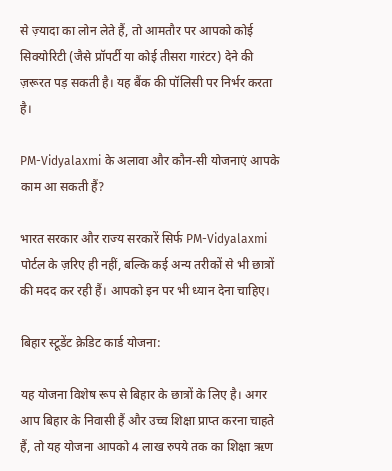से ज़्यादा का लोन लेते हैं, तो आमतौर पर आपको कोई सिक्योरिटी (जैसे प्रॉपर्टी या कोई तीसरा गारंटर) देने की ज़रूरत पड़ सकती है। यह बैंक की पॉलिसी पर निर्भर करता है।

PM-Vidyalaxmi के अलावा और कौन-सी योजनाएं आपके काम आ सकती हैं?

भारत सरकार और राज्य सरकारें सिर्फ PM-Vidyalaxmi पोर्टल के ज़रिए ही नहीं, बल्कि कई अन्य तरीकों से भी छात्रों की मदद कर रही हैं। आपको इन पर भी ध्यान देना चाहिए।

बिहार स्टूडेंट क्रेडिट कार्ड योजना:

यह योजना विशेष रूप से बिहार के छात्रों के लिए है। अगर आप बिहार के निवासी हैं और उच्च शिक्षा प्राप्त करना चाहते हैं, तो यह योजना आपको 4 लाख रुपये तक का शिक्षा ऋण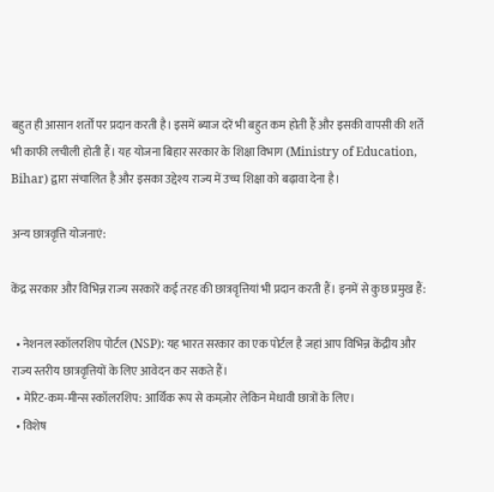बहुत ही आसान शर्तों पर प्रदान करती है। इसमें ब्याज दरें भी बहुत कम होती हैं और इसकी वापसी की शर्तें भी काफी लचीली होती हैं। यह योजना बिहार सरकार के शिक्षा विभाग (Ministry of Education, Bihar) द्वारा संचालित है और इसका उद्देश्य राज्य में उच्च शिक्षा को बढ़ावा देना है।

अन्य छात्रवृत्ति योजनाएं:

केंद्र सरकार और विभिन्न राज्य सरकारें कई तरह की छात्रवृत्तियां भी प्रदान करती हैं। इनमें से कुछ प्रमुख हैं:

  • नेशनल स्कॉलरशिप पोर्टल (NSP): यह भारत सरकार का एक पोर्टल है जहां आप विभिन्न केंद्रीय और राज्य स्तरीय छात्रवृत्तियों के लिए आवेदन कर सकते हैं।
  • मेरिट-कम-मीन्स स्कॉलरशिप: आर्थिक रूप से कमज़ोर लेकिन मेधावी छात्रों के लिए।
  • विशेष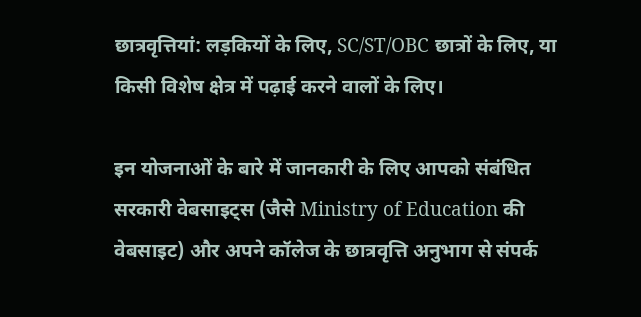छात्रवृत्तियां: लड़कियों के लिए, SC/ST/OBC छात्रों के लिए, या किसी विशेष क्षेत्र में पढ़ाई करने वालों के लिए।

इन योजनाओं के बारे में जानकारी के लिए आपको संबंधित सरकारी वेबसाइट्स (जैसे Ministry of Education की वेबसाइट) और अपने कॉलेज के छात्रवृत्ति अनुभाग से संपर्क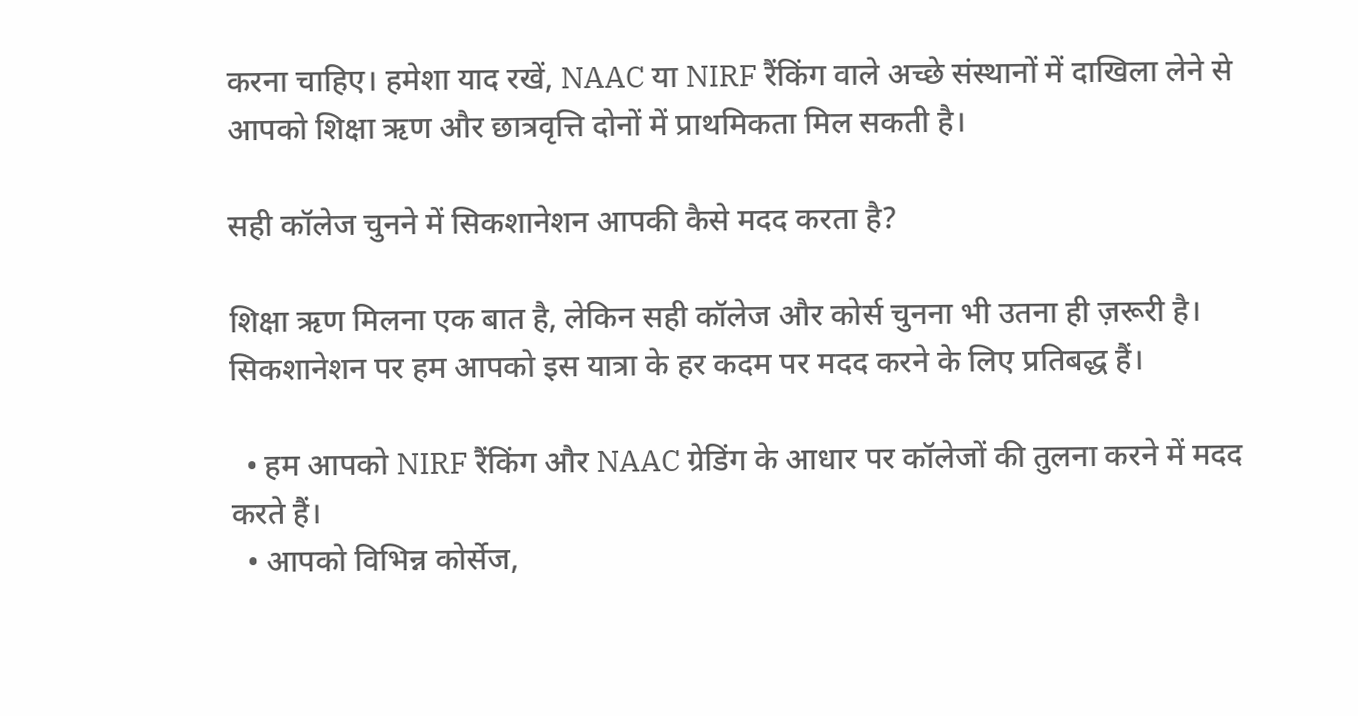करना चाहिए। हमेशा याद रखें, NAAC या NIRF रैंकिंग वाले अच्छे संस्थानों में दाखिला लेने से आपको शिक्षा ऋण और छात्रवृत्ति दोनों में प्राथमिकता मिल सकती है।

सही कॉलेज चुनने में सिकशानेशन आपकी कैसे मदद करता है?

शिक्षा ऋण मिलना एक बात है, लेकिन सही कॉलेज और कोर्स चुनना भी उतना ही ज़रूरी है। सिकशानेशन पर हम आपको इस यात्रा के हर कदम पर मदद करने के लिए प्रतिबद्ध हैं।

  • हम आपको NIRF रैंकिंग और NAAC ग्रेडिंग के आधार पर कॉलेजों की तुलना करने में मदद करते हैं।
  • आपको विभिन्न कोर्सेज,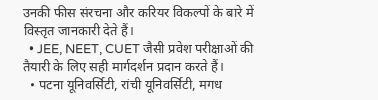उनकी फीस संरचना और करियर विकल्पों के बारे में विस्तृत जानकारी देते हैं।
  • JEE, NEET, CUET जैसी प्रवेश परीक्षाओं की तैयारी के लिए सही मार्गदर्शन प्रदान करते हैं।
  • पटना यूनिवर्सिटी, रांची यूनिवर्सिटी, मगध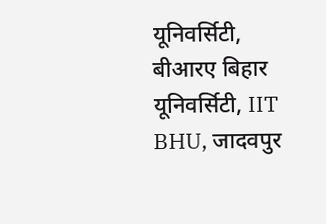यूनिवर्सिटी, बीआरए बिहार यूनिवर्सिटी, IIT BHU, जादवपुर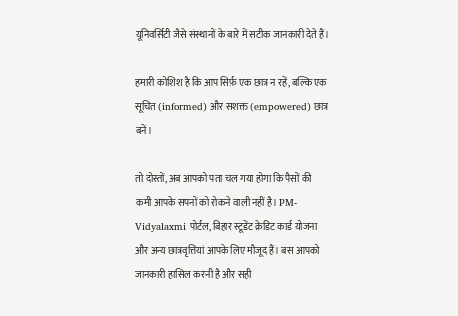यूनिवर्सिटी जैसे संस्थानों के बारे में सटीक जानकारी देते हैं।

हमारी कोशिश है कि आप सिर्फ़ एक छात्र न रहें, बल्कि एक सूचित (informed) और सशक्त (empowered) छात्र बनें।

तो दोस्तों, अब आपको पता चल गया होगा कि पैसों की कमी आपके सपनों को रोकने वाली नहीं है। PM-Vidyalaxmi पोर्टल, बिहार स्टूडेंट क्रेडिट कार्ड योजना और अन्य छात्रवृत्तियां आपके लिए मौजूद हैं। बस आपको जानकारी हासिल करनी है और सही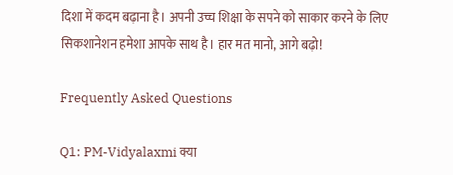दिशा में कदम बढ़ाना है। अपनी उच्च शिक्षा के सपने को साकार करने के लिए सिकशानेशन हमेशा आपके साथ है। हार मत मानो, आगे बढ़ो!

Frequently Asked Questions

Q1: PM-Vidyalaxmi क्या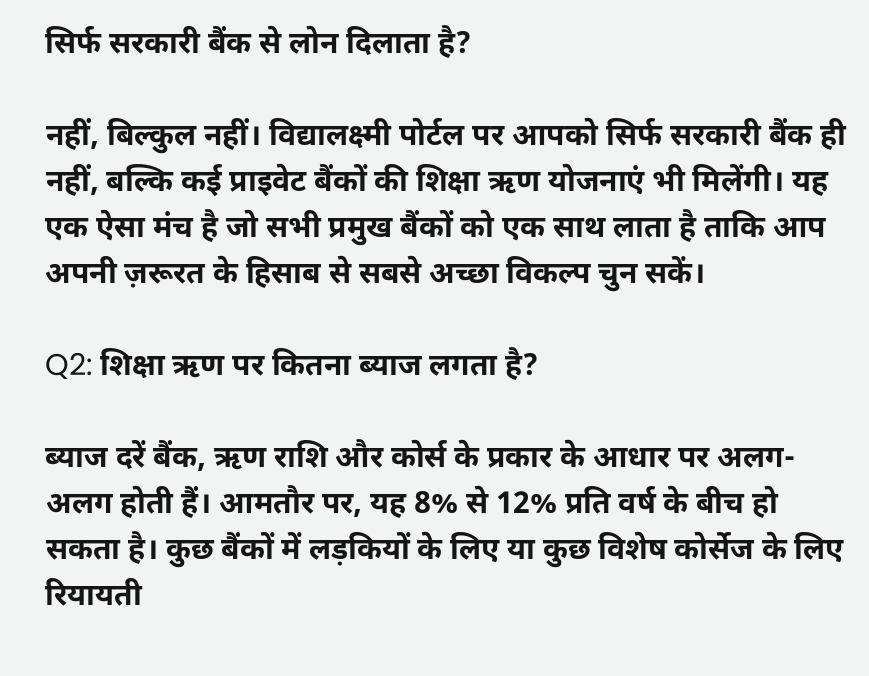सिर्फ सरकारी बैंक से लोन दिलाता है?

नहीं, बिल्कुल नहीं। विद्यालक्ष्मी पोर्टल पर आपको सिर्फ सरकारी बैंक ही नहीं, बल्कि कई प्राइवेट बैंकों की शिक्षा ऋण योजनाएं भी मिलेंगी। यह एक ऐसा मंच है जो सभी प्रमुख बैंकों को एक साथ लाता है ताकि आप अपनी ज़रूरत के हिसाब से सबसे अच्छा विकल्प चुन सकें।

Q2: शिक्षा ऋण पर कितना ब्याज लगता है?

ब्याज दरें बैंक, ऋण राशि और कोर्स के प्रकार के आधार पर अलग-अलग होती हैं। आमतौर पर, यह 8% से 12% प्रति वर्ष के बीच हो सकता है। कुछ बैंकों में लड़कियों के लिए या कुछ विशेष कोर्सेज के लिए रियायती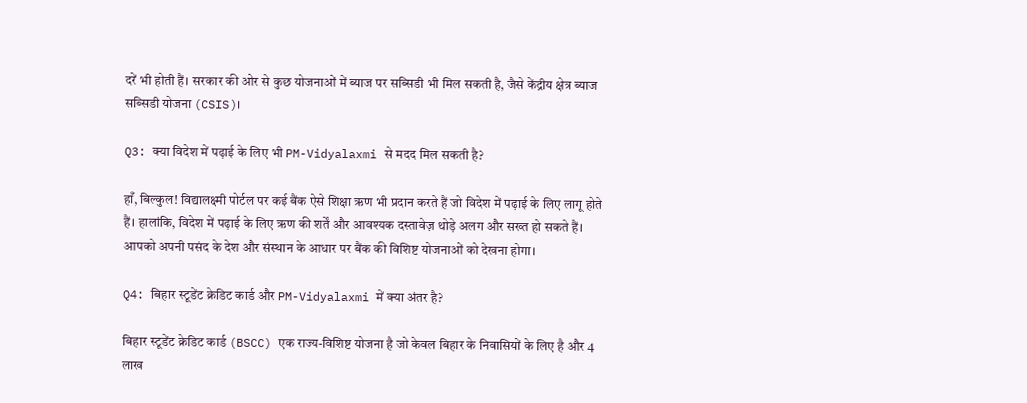दरें भी होती हैं। सरकार की ओर से कुछ योजनाओं में ब्याज पर सब्सिडी भी मिल सकती है, जैसे केंद्रीय क्षेत्र ब्याज सब्सिडी योजना (CSIS)।

Q3: क्या विदेश में पढ़ाई के लिए भी PM-Vidyalaxmi से मदद मिल सकती है?

हाँ, बिल्कुल! विद्यालक्ष्मी पोर्टल पर कई बैंक ऐसे शिक्षा ऋण भी प्रदान करते हैं जो विदेश में पढ़ाई के लिए लागू होते हैं। हालांकि, विदेश में पढ़ाई के लिए ऋण की शर्तें और आवश्यक दस्तावेज़ थोड़े अलग और सख्त हो सकते हैं। आपको अपनी पसंद के देश और संस्थान के आधार पर बैंक की विशिष्ट योजनाओं को देखना होगा।

Q4: बिहार स्टूडेंट क्रेडिट कार्ड और PM-Vidyalaxmi में क्या अंतर है?

बिहार स्टूडेंट क्रेडिट कार्ड (BSCC) एक राज्य-विशिष्ट योजना है जो केवल बिहार के निवासियों के लिए है और 4 लाख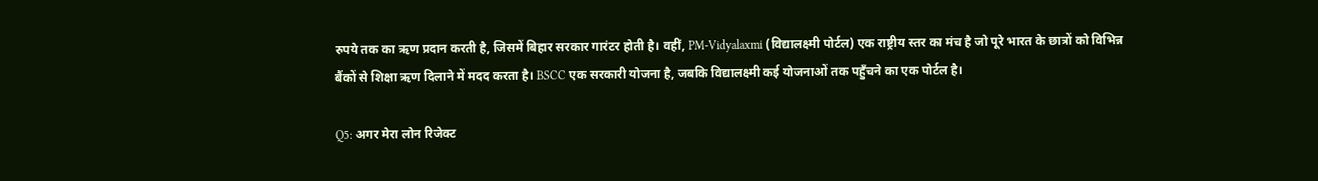रुपये तक का ऋण प्रदान करती है, जिसमें बिहार सरकार गारंटर होती है। वहीं, PM-Vidyalaxmi (विद्यालक्ष्मी पोर्टल) एक राष्ट्रीय स्तर का मंच है जो पूरे भारत के छात्रों को विभिन्न बैंकों से शिक्षा ऋण दिलाने में मदद करता है। BSCC एक सरकारी योजना है, जबकि विद्यालक्ष्मी कई योजनाओं तक पहुँचने का एक पोर्टल है।

Q5: अगर मेरा लोन रिजेक्ट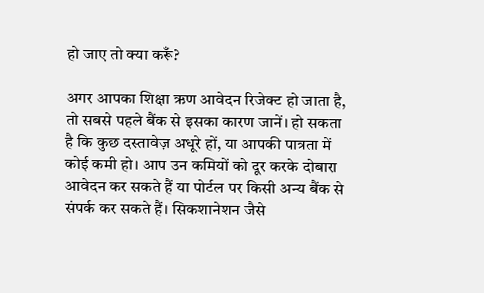हो जाए तो क्या करूँ?

अगर आपका शिक्षा ऋण आवेदन रिजेक्ट हो जाता है, तो सबसे पहले बैंक से इसका कारण जानें। हो सकता है कि कुछ दस्तावेज़ अधूरे हों, या आपकी पात्रता में कोई कमी हो। आप उन कमियों को दूर करके दोबारा आवेदन कर सकते हैं या पोर्टल पर किसी अन्य बैंक से संपर्क कर सकते हैं। सिकशानेशन जैसे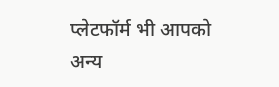प्लेटफॉर्म भी आपको अन्य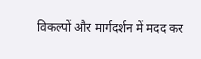विकल्पों और मार्गदर्शन में मदद कर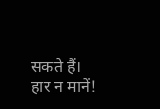सकते हैं। हार न मानें!